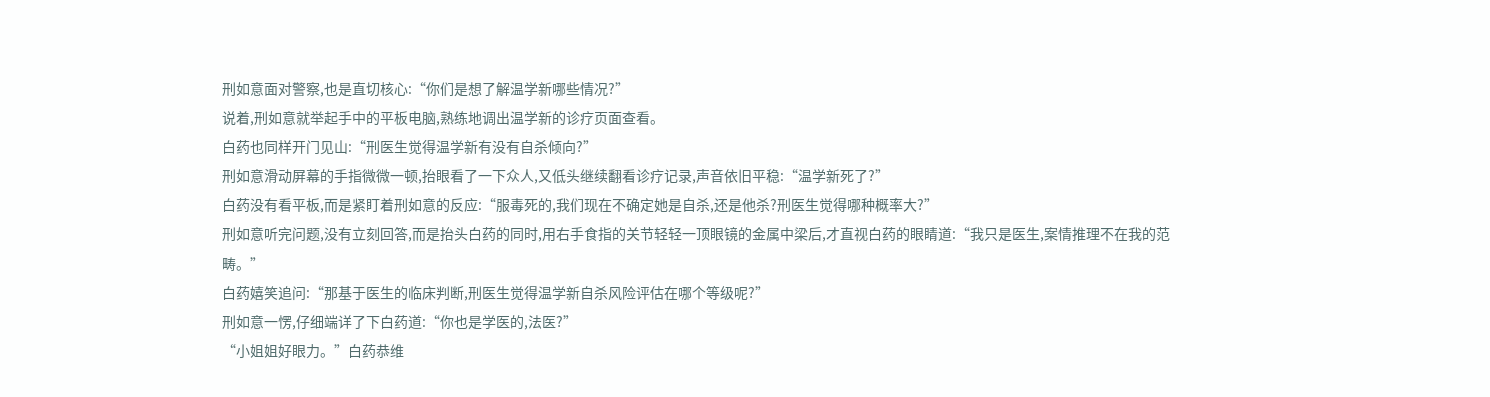刑如意面对警察,也是直切核心:“你们是想了解温学新哪些情况?”
说着,刑如意就举起手中的平板电脑,熟练地调出温学新的诊疗页面查看。
白药也同样开门见山:“刑医生觉得温学新有没有自杀倾向?”
刑如意滑动屏幕的手指微微一顿,抬眼看了一下众人,又低头继续翻看诊疗记录,声音依旧平稳:“温学新死了?”
白药没有看平板,而是紧盯着刑如意的反应:“服毒死的,我们现在不确定她是自杀,还是他杀?刑医生觉得哪种概率大?”
刑如意听完问题,没有立刻回答,而是抬头白药的同时,用右手食指的关节轻轻一顶眼镜的金属中梁后,才直视白药的眼睛道:“我只是医生,案情推理不在我的范畴。”
白药嬉笑追问:“那基于医生的临床判断,刑医生觉得温学新自杀风险评估在哪个等级呢?”
刑如意一愣,仔细端详了下白药道:“你也是学医的,法医?”
“小姐姐好眼力。”白药恭维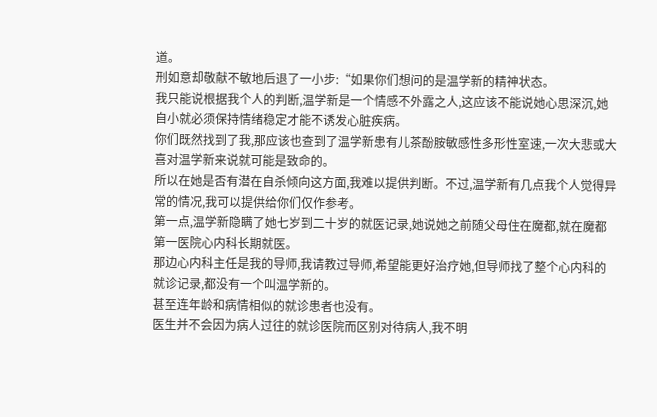道。
刑如意却敬献不敏地后退了一小步:“如果你们想问的是温学新的精神状态。
我只能说根据我个人的判断,温学新是一个情感不外露之人,这应该不能说她心思深沉,她自小就必须保持情绪稳定才能不诱发心脏疾病。
你们既然找到了我,那应该也查到了温学新患有儿茶酚胺敏感性多形性室速,一次大悲或大喜对温学新来说就可能是致命的。
所以在她是否有潜在自杀倾向这方面,我难以提供判断。不过,温学新有几点我个人觉得异常的情况,我可以提供给你们仅作参考。
第一点,温学新隐瞒了她七岁到二十岁的就医记录,她说她之前随父母住在魔都,就在魔都第一医院心内科长期就医。
那边心内科主任是我的导师,我请教过导师,希望能更好治疗她,但导师找了整个心内科的就诊记录,都没有一个叫温学新的。
甚至连年龄和病情相似的就诊患者也没有。
医生并不会因为病人过往的就诊医院而区别对待病人,我不明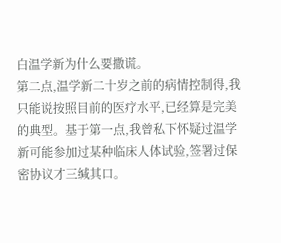白温学新为什么要撒谎。
第二点,温学新二十岁之前的病情控制得,我只能说按照目前的医疗水平,已经算是完美的典型。基于第一点,我曾私下怀疑过温学新可能参加过某种临床人体试验,签署过保密协议才三缄其口。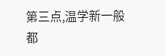第三点,温学新一般都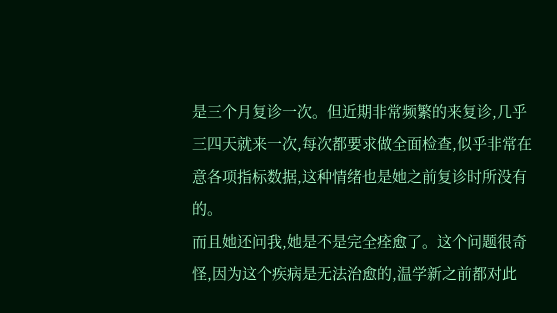是三个月复诊一次。但近期非常频繁的来复诊,几乎三四天就来一次,每次都要求做全面检查,似乎非常在意各项指标数据,这种情绪也是她之前复诊时所没有的。
而且她还问我,她是不是完全痊愈了。这个问题很奇怪,因为这个疾病是无法治愈的,温学新之前都对此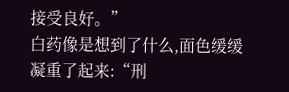接受良好。”
白药像是想到了什么,面色缓缓凝重了起来:“刑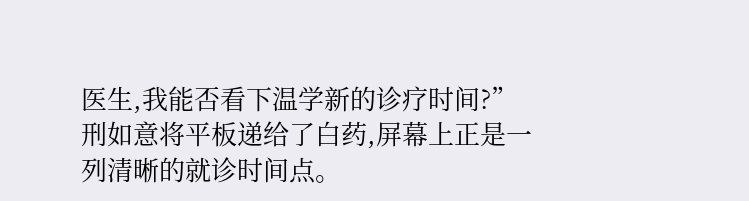医生,我能否看下温学新的诊疗时间?”
刑如意将平板递给了白药,屏幕上正是一列清晰的就诊时间点。